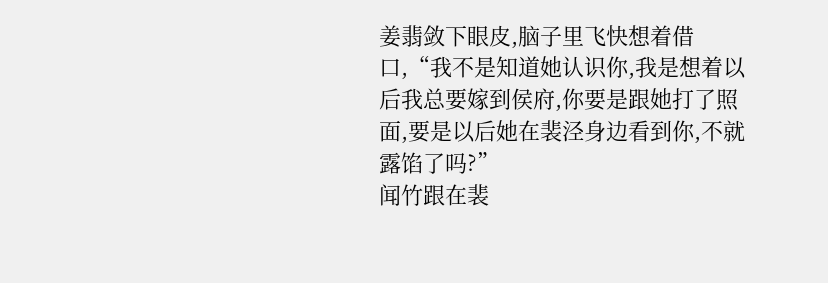姜翡敛下眼皮,脑子里飞快想着借口,“我不是知道她认识你,我是想着以后我总要嫁到侯府,你要是跟她打了照面,要是以后她在裴泾身边看到你,不就露馅了吗?”
闻竹跟在裴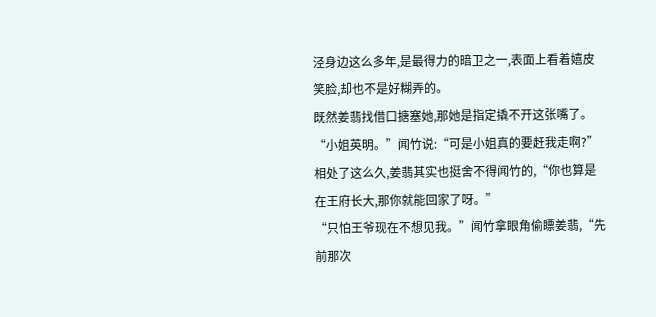泾身边这么多年,是最得力的暗卫之一,表面上看着嬉皮笑脸,却也不是好糊弄的。
既然姜翡找借口搪塞她,那她是指定撬不开这张嘴了。
“小姐英明。”闻竹说:“可是小姐真的要赶我走啊?”
相处了这么久,姜翡其实也挺舍不得闻竹的,“你也算是在王府长大,那你就能回家了呀。”
“只怕王爷现在不想见我。”闻竹拿眼角偷瞟姜翡,“先前那次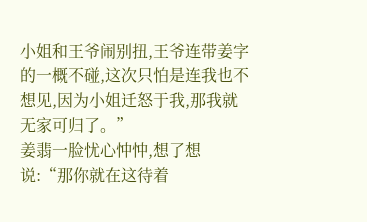小姐和王爷闹别扭,王爷连带姜字的一概不碰,这次只怕是连我也不想见,因为小姐迁怒于我,那我就无家可归了。”
姜翡一脸忧心忡忡,想了想说:“那你就在这待着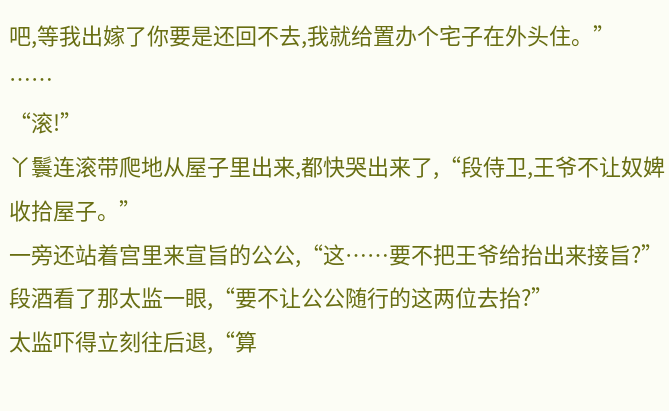吧,等我出嫁了你要是还回不去,我就给置办个宅子在外头住。”
……
“滚!”
丫鬟连滚带爬地从屋子里出来,都快哭出来了,“段侍卫,王爷不让奴婢收拾屋子。”
一旁还站着宫里来宣旨的公公,“这……要不把王爷给抬出来接旨?”
段酒看了那太监一眼,“要不让公公随行的这两位去抬?”
太监吓得立刻往后退,“算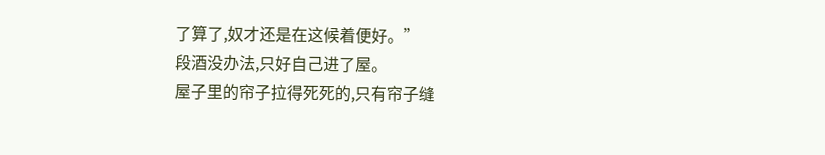了算了,奴才还是在这候着便好。”
段酒没办法,只好自己进了屋。
屋子里的帘子拉得死死的,只有帘子缝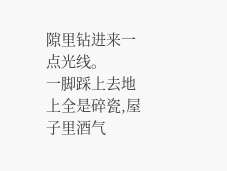隙里钻进来一点光线。
一脚踩上去地上全是碎瓷,屋子里酒气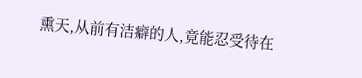熏天,从前有洁癖的人,竟能忍受待在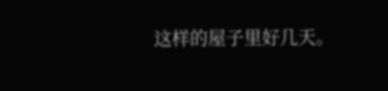这样的屋子里好几天。